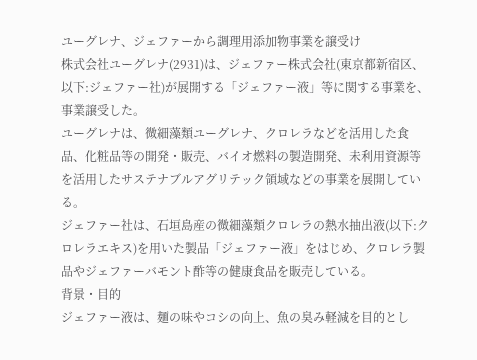ユーグレナ、ジェファーから調理用添加物事業を譲受け
株式会社ユーグレナ(2931)は、ジェファー株式会社(東京都新宿区、以下:ジェファー社)が展開する「ジェファー液」等に関する事業を、事業譲受した。
ユーグレナは、微細藻類ユーグレナ、クロレラなどを活用した食品、化粧品等の開発・販売、バイオ燃料の製造開発、未利用資源等を活用したサステナブルアグリテック領域などの事業を展開している。
ジェファー社は、石垣島産の微細藻類クロレラの熱水抽出液(以下:クロレラエキス)を用いた製品「ジェファー液」をはじめ、クロレラ製品やジェファーバモント酢等の健康食品を販売している。
背景・目的
ジェファー液は、麺の味やコシの向上、魚の臭み軽減を目的とし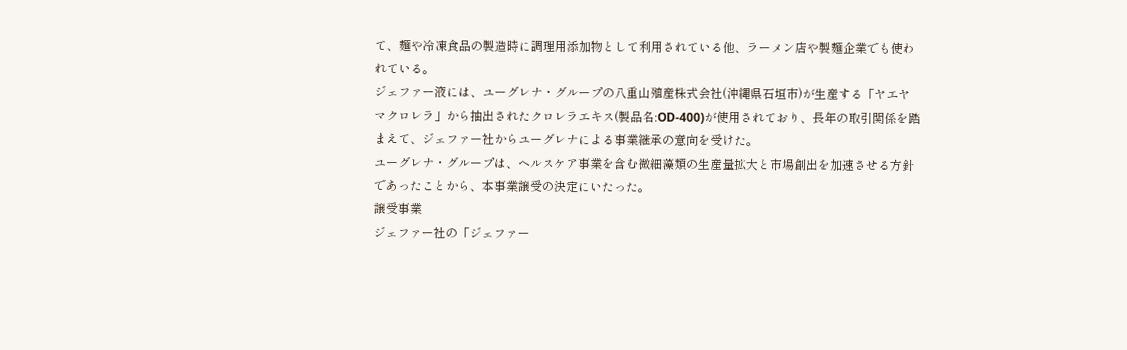て、麺や冷凍食品の製造時に調理用添加物として利用されている他、ラーメン店や製麺企業でも使われている。
ジェファー液には、ユーグレナ・グループの八重山殖産株式会社(沖縄県石垣市)が生産する「ヤエヤマクロレラ」から抽出されたクロレラエキス(製品名:OD-400)が使用されており、長年の取引関係を踏まえて、ジェファー社からユーグレナによる事業継承の意向を受けた。
ユーグレナ・グループは、ヘルスケア事業を含む微細藻類の生産量拡大と市場創出を加速させる方針であったことから、本事業譲受の決定にいたった。
譲受事業
ジェファー社の「ジェファー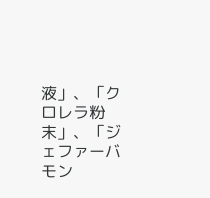液」、「クロレラ粉末」、「ジェファーバモン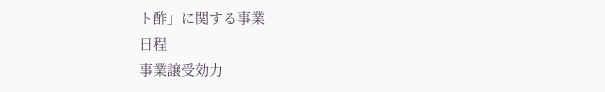ト酢」に関する事業
日程
事業譲受効力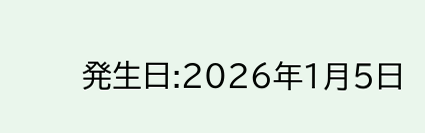発生日:2026年1月5日